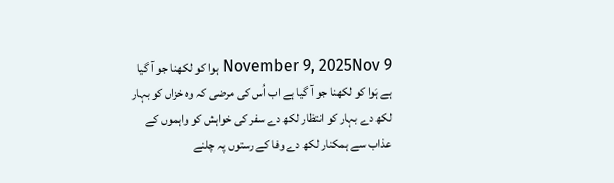November 9, 2025Nov 9 ہوا کو لکھنا جو آ گیا ہے ہَوا کو لکھنا جو آ گیا ہے اب اُس کی مرضی کہ وہ خزاں کو بہار لکھ دے بہار کو انتظار لکھ دے سفر کی خواہش کو واہموں کے عذاب سے ہمکنار لکھ دے وفا کے رستوں پہ چلنے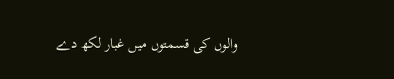والوں کی قسمتوں میں غبار لکھ دے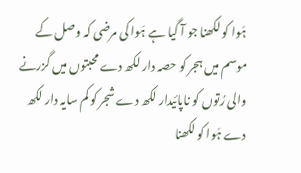ہَوا کو لکھنا جو آ گیا ہے ہَوا کی مرضی کہ وصل کے موسم میں ہجر کو حصہ دار لکھ دے محبتوں میں گزرنے والی رُتوں کو ناپائیدار لکھ دے شجر کو کم سایہ دار لکھ دے ہَوا کو لکھنا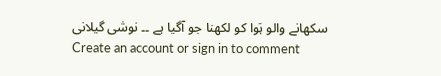سکھانے والو ہَوا کو لکھنا جو آگیا ہے ۔۔ نوشی گیلانی
Create an account or sign in to comment